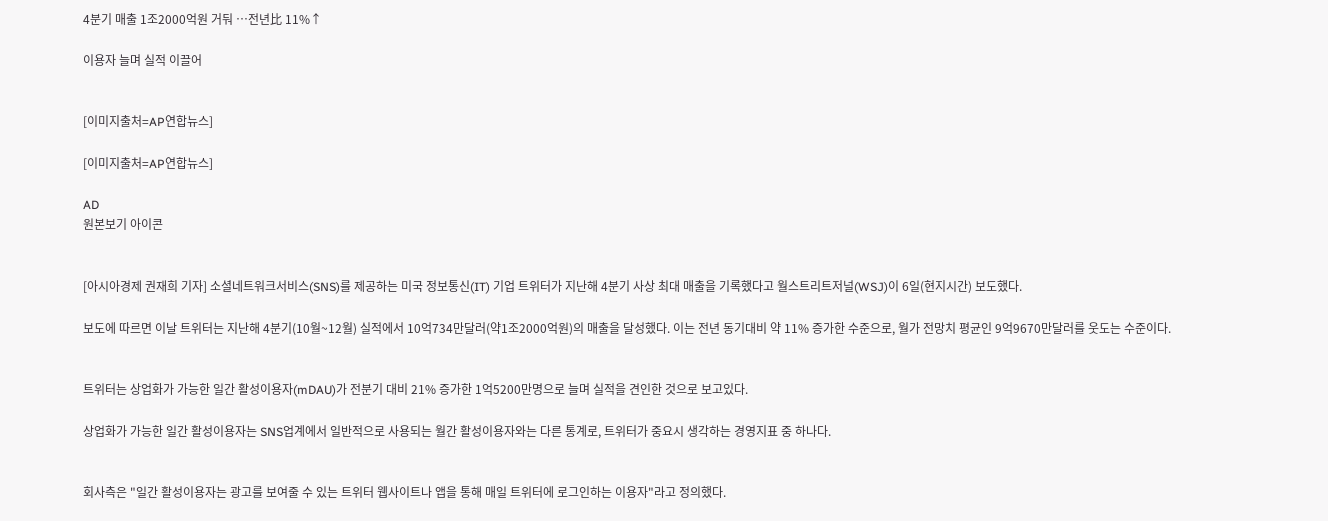4분기 매출 1조2000억원 거둬 …전년比 11%↑

이용자 늘며 실적 이끌어


[이미지출처=AP연합뉴스]

[이미지출처=AP연합뉴스]

AD
원본보기 아이콘


[아시아경제 권재희 기자] 소셜네트워크서비스(SNS)를 제공하는 미국 정보통신(IT) 기업 트위터가 지난해 4분기 사상 최대 매출을 기록했다고 월스트리트저널(WSJ)이 6일(현지시간) 보도했다.

보도에 따르면 이날 트위터는 지난해 4분기(10월~12월) 실적에서 10억734만달러(약1조2000억원)의 매출을 달성했다. 이는 전년 동기대비 약 11% 증가한 수준으로, 월가 전망치 평균인 9억9670만달러를 웃도는 수준이다.


트위터는 상업화가 가능한 일간 활성이용자(mDAU)가 전분기 대비 21% 증가한 1억5200만명으로 늘며 실적을 견인한 것으로 보고있다.

상업화가 가능한 일간 활성이용자는 SNS업계에서 일반적으로 사용되는 월간 활성이용자와는 다른 통계로, 트위터가 중요시 생각하는 경영지표 중 하나다.


회사측은 "일간 활성이용자는 광고를 보여줄 수 있는 트위터 웹사이트나 앱을 통해 매일 트위터에 로그인하는 이용자"라고 정의했다.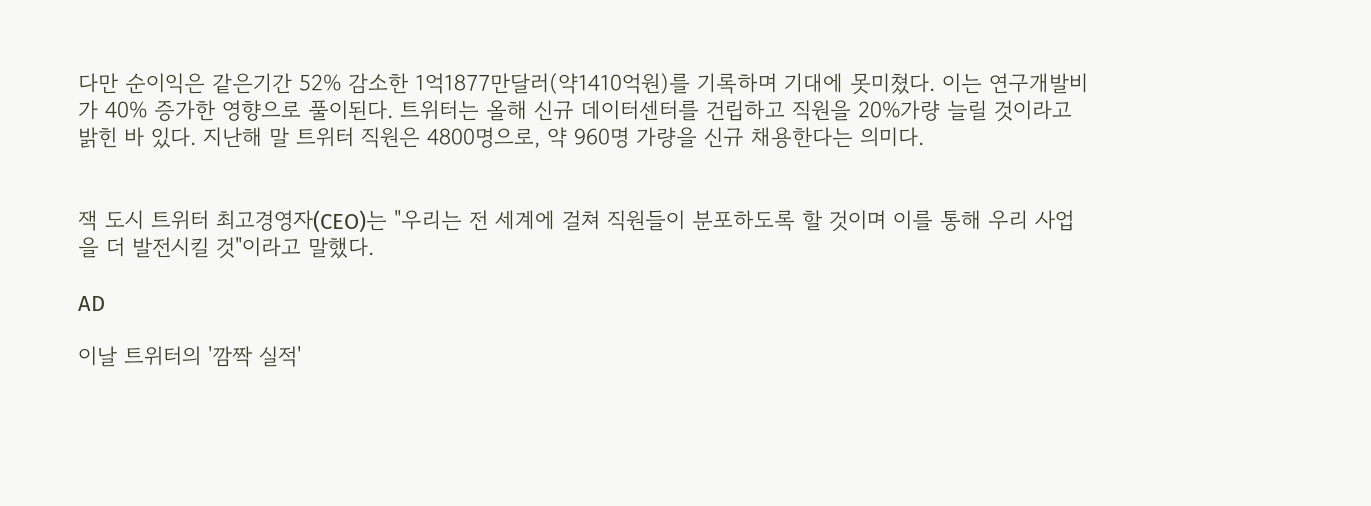다만 순이익은 같은기간 52% 감소한 1억1877만달러(약1410억원)를 기록하며 기대에 못미쳤다. 이는 연구개발비가 40% 증가한 영향으로 풀이된다. 트위터는 올해 신규 데이터센터를 건립하고 직원을 20%가량 늘릴 것이라고 밝힌 바 있다. 지난해 말 트위터 직원은 4800명으로, 약 960명 가량을 신규 채용한다는 의미다.


잭 도시 트위터 최고경영자(CEO)는 "우리는 전 세계에 걸쳐 직원들이 분포하도록 할 것이며 이를 통해 우리 사업을 더 발전시킬 것"이라고 말했다.

AD

이날 트위터의 '깜짝 실적'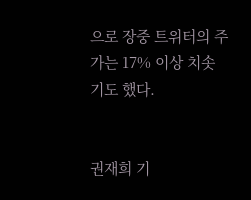으로 장중 트위터의 주가는 17% 이상 치솟기도 했다.


권재희 기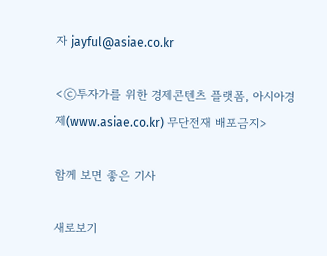자 jayful@asiae.co.kr

<ⓒ투자가를 위한 경제콘텐츠 플랫폼, 아시아경제(www.asiae.co.kr) 무단전재 배포금지>

함께 보면 좋은 기사

새로보기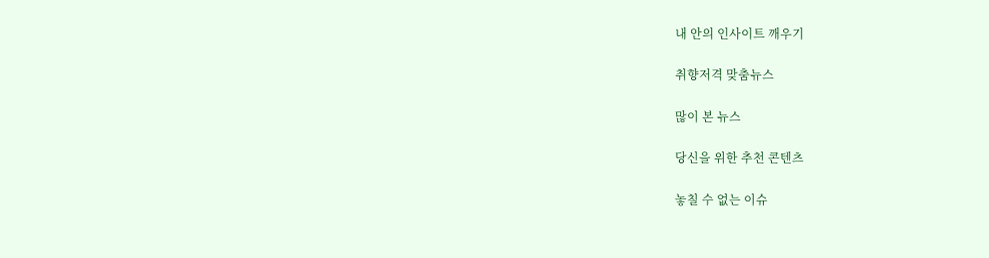내 안의 인사이트 깨우기

취향저격 맞춤뉴스

많이 본 뉴스

당신을 위한 추천 콘텐츠

놓칠 수 없는 이슈